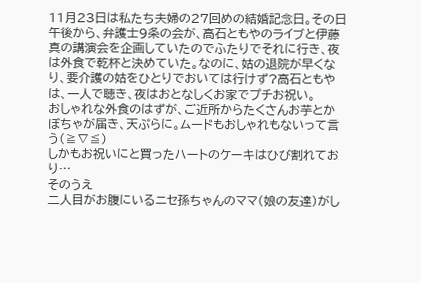11月23日は私たち夫婦の27回めの結婚記念日。その日午後から、弁護士9条の会が、高石ともやのライブと伊藤真の講演会を企画していたのでふたりでそれに行き、夜は外食で乾杯と決めていた。なのに、姑の退院が早くなり、要介護の姑をひとりでおいては行けず?高石ともやは、一人で聴き、夜はおとなしくお家でプチお祝い。
おしゃれな外食のはずが、ご近所からたくさんお芋とかぼちゃが届き、天ぷらに。ムードもおしゃれもないって言う(≧∇≦)
しかもお祝いにと買ったハートのケーキはひび割れており…
そのうえ
二人目がお腹にいるニセ孫ちゃんのママ(娘の友達)がし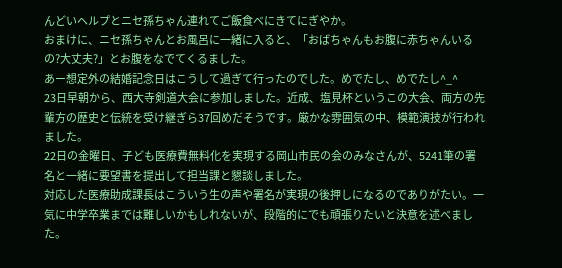んどいヘルプとニセ孫ちゃん連れてご飯食べにきてにぎやか。
おまけに、ニセ孫ちゃんとお風呂に一緒に入ると、「おばちゃんもお腹に赤ちゃんいるの?大丈夫?」とお腹をなでてくるました。
あー想定外の結婚記念日はこうして過ぎて行ったのでした。めでたし、めでたし^_^
23日早朝から、西大寺剣道大会に参加しました。近成、塩見杯というこの大会、両方の先輩方の歴史と伝統を受け継ぎら37回めだそうです。厳かな雰囲気の中、模範演技が行われました。
22日の金曜日、子ども医療費無料化を実現する岡山市民の会のみなさんが、5241筆の署名と一緒に要望書を提出して担当課と懇談しました。
対応した医療助成課長はこういう生の声や署名が実現の後押しになるのでありがたい。一気に中学卒業までは難しいかもしれないが、段階的にでも頑張りたいと決意を述べました。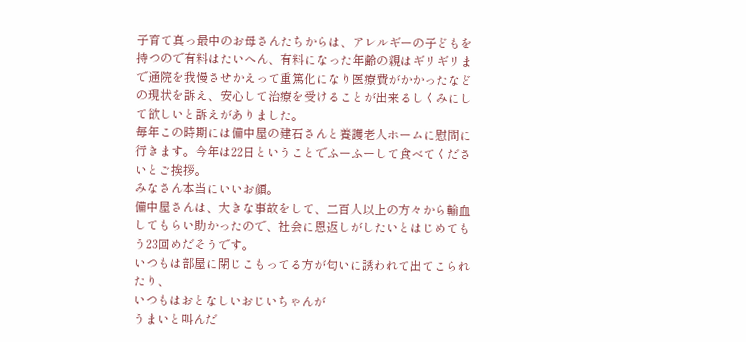子育て真っ最中のお母さんたちからは、アレルギーの子どもを持つので有料はたいへん、有料になった年齢の親はギリギリまで通院を我慢させかえって重篤化になり医療費がかかったなどの現状を訴え、安心して治療を受けることが出来るしくみにして欲しいと訴えがありました。
毎年この時期には備中屋の建石さんと養護老人ホームに慰問に行きます。今年は22日ということでふーふーして食べてくださいとご挨拶。
みなさん本当にいいお顔。
備中屋さんは、大きな事故をして、二百人以上の方々から輸血してもらい助かったので、社会に恩返しがしたいとはじめてもう23回めだそうです。
いつもは部屋に閉じこもってる方が匂いに誘われて出てこられたり、
いつもはおとなしいおじいちゃんが
うまいと叫んだ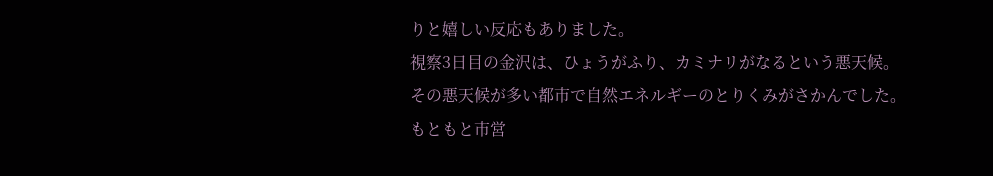りと嬉しい反応もありました。
視察3日目の金沢は、ひょうがふり、カミナリがなるという悪天候。
その悪天候が多い都市で自然エネルギーのとりくみがさかんでした。
もともと市営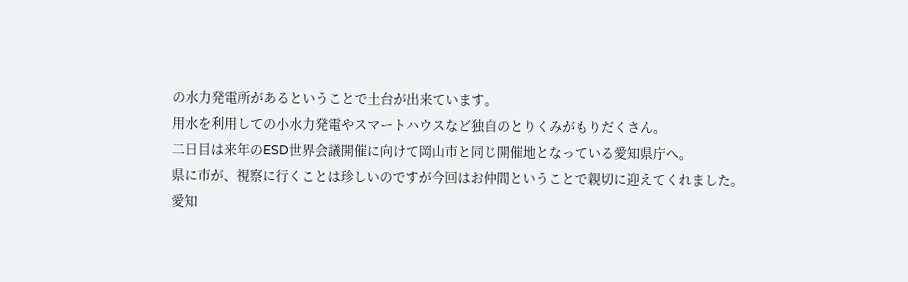の水力発電所があるということで土台が出来ています。
用水を利用しての小水力発電やスマートハウスなど独自のとりくみがもりだくさん。
二日目は来年のESD世界会議開催に向けて岡山市と同じ開催地となっている愛知県庁へ。
県に市が、視察に行くことは珍しいのですが今回はお仲間ということで親切に迎えてくれました。
愛知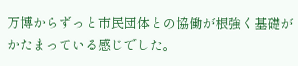万博からずっと市民団体との協働が根強く基礎がかたまっている感じでした。